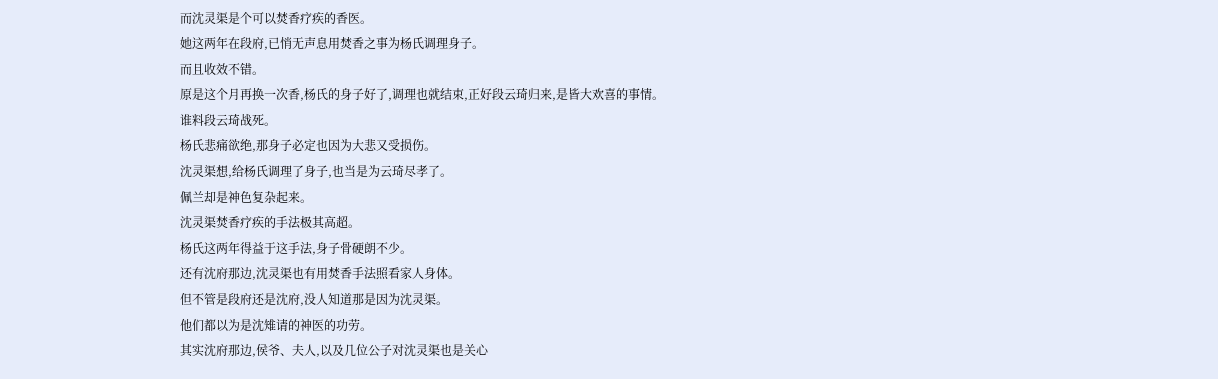而沈灵渠是个可以焚香疗疾的香医。
她这两年在段府,已悄无声息用焚香之事为杨氏调理身子。
而且收效不错。
原是这个月再换一次香,杨氏的身子好了,调理也就结束,正好段云琦归来,是皆大欢喜的事情。
谁料段云琦战死。
杨氏悲痛欲绝,那身子必定也因为大悲又受损伤。
沈灵渠想,给杨氏调理了身子,也当是为云琦尽孝了。
佩兰却是神色复杂起来。
沈灵渠焚香疗疾的手法极其高超。
杨氏这两年得益于这手法,身子骨硬朗不少。
还有沈府那边,沈灵渠也有用焚香手法照看家人身体。
但不管是段府还是沈府,没人知道那是因为沈灵渠。
他们都以为是沈雉请的神医的功劳。
其实沈府那边,侯爷、夫人,以及几位公子对沈灵渠也是关心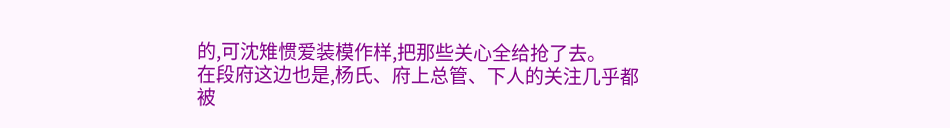的,可沈雉惯爱装模作样,把那些关心全给抢了去。
在段府这边也是,杨氏、府上总管、下人的关注几乎都被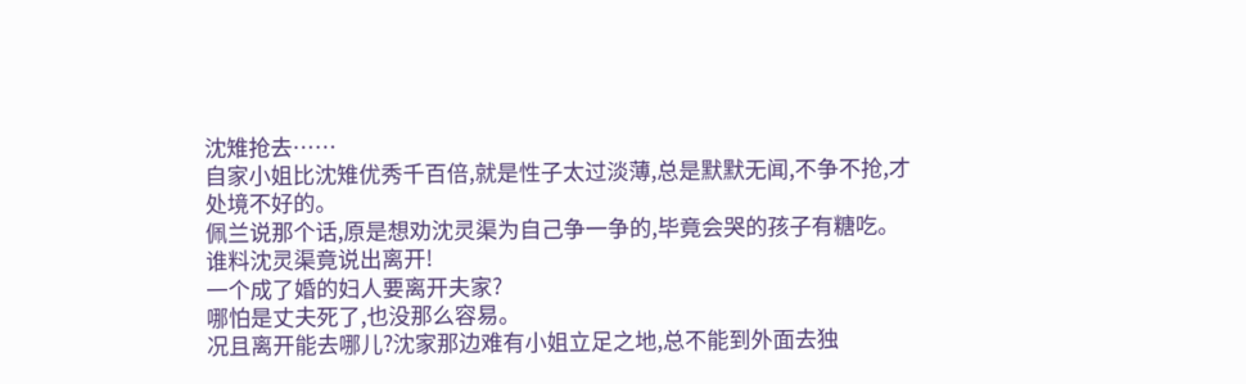沈雉抢去……
自家小姐比沈雉优秀千百倍,就是性子太过淡薄,总是默默无闻,不争不抢,才处境不好的。
佩兰说那个话,原是想劝沈灵渠为自己争一争的,毕竟会哭的孩子有糖吃。
谁料沈灵渠竟说出离开!
一个成了婚的妇人要离开夫家?
哪怕是丈夫死了,也没那么容易。
况且离开能去哪儿?沈家那边难有小姐立足之地,总不能到外面去独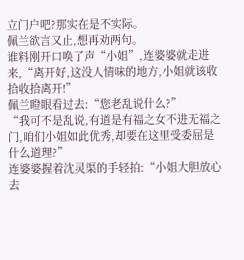立门户吧?那实在是不实际。
佩兰欲言又止,想再劝两句。
谁料刚开口唤了声“小姐”,连婆婆就走进来,“离开好,这没人情味的地方,小姐就该收拾收拾离开!”
佩兰瞪眼看过去:“您老乱说什么?”
“我可不是乱说,有道是有福之女不进无福之门,咱们小姐如此优秀,却要在这里受委屈是什么道理?”
连婆婆握着沈灵渠的手轻拍:“小姐大胆放心去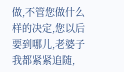做,不管您做什么样的决定,您以后要到哪儿,老婆子我都紧紧追随,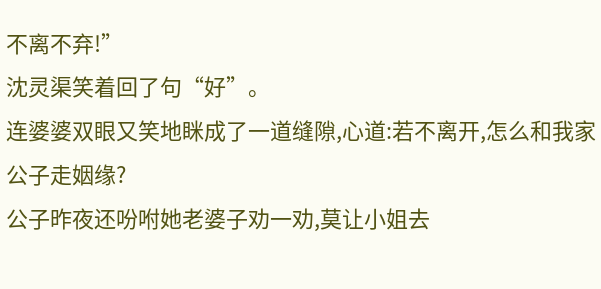不离不弃!”
沈灵渠笑着回了句“好”。
连婆婆双眼又笑地眯成了一道缝隙,心道:若不离开,怎么和我家公子走姻缘?
公子昨夜还吩咐她老婆子劝一劝,莫让小姐去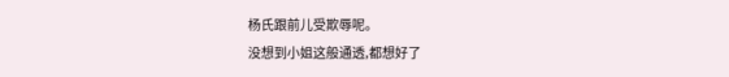杨氏跟前儿受欺辱呢。
没想到小姐这般通透,都想好了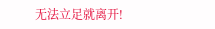无法立足就离开!